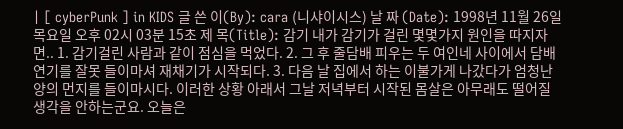| [ cyberPunk ] in KIDS 글 쓴 이(By): cara (니샤이시스) 날 짜 (Date): 1998년 11월 26일 목요일 오후 02시 03분 15초 제 목(Title): 감기 내가 감기가 걸린 몇몇가지 원인을 따지자면.. 1. 감기걸린 사람과 같이 점심을 먹었다. 2. 그 후 줄담배 피우는 두 여인네 사이에서 담배연기를 잘못 들이마셔 재채기가 시작되다. 3. 다음 날 집에서 하는 이불가게 나갔다가 엄청난 양의 먼지를 들이마시다. 이러한 상황 아래서 그날 저녁부터 시작된 몸살은 아무래도 떨어질 생각을 안하는군요. 오늘은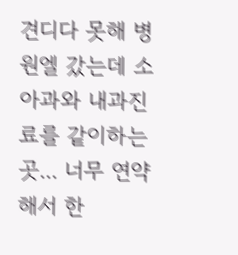견디다 못해 병원엘 갔는데 소아과와 내과진료를 같이하는 곳... 너무 연약해서 한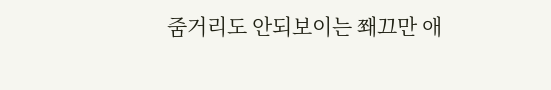줌거리도 안되보이는 쫴끄만 애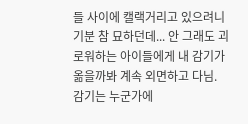들 사이에 캘랙거리고 있으려니 기분 참 묘하던데... 안 그래도 괴로워하는 아이들에게 내 감기가 옮을까봐 계속 외면하고 다님. 감기는 누군가에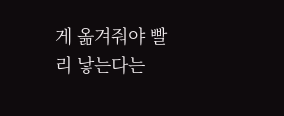게 옮겨줘야 빨리 낳는다는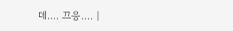데.... 끄응.... |